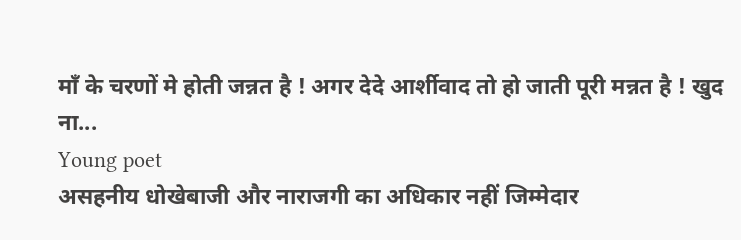माँ के चरणों मे होती जन्नत है ! अगर देदे आर्शीवाद तो हो जाती पूरी मन्नत है ! खुद ना...
Young poet
असहनीय धोखेबाजी और नाराजगी का अधिकार नहीं जिम्मेदार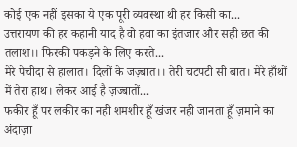कोई एक नहीं इसका ये एक पूरी व्यवस्था थी हर किसी का...
उत्तरायण की हर कहानी याद है वो हवा का इंतजार और सही छत की तलाश।। फिरकी पकड़ने के लिए करते...
मेरे पेचीदा से हालात। दिलों के जज़्बात।। तेरी चटपटी सी बात। मेरे हाँथों में तेरा हाथ। लेकर आई है ज़ज्बातों...
फकीर हूँ पर लकीर का नही शमशीर हूँ खंजर नही जानता हूँ ज़माने का अंदाज़ा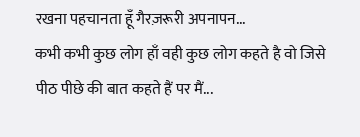रखना पहचानता हूँ गैरज़रूरी अपनापन...
कभी कभी कुछ लोग हाँ वही कुछ लोग कहते है वो जिसे पीठ पीछे की बात कहते हैं पर मैं...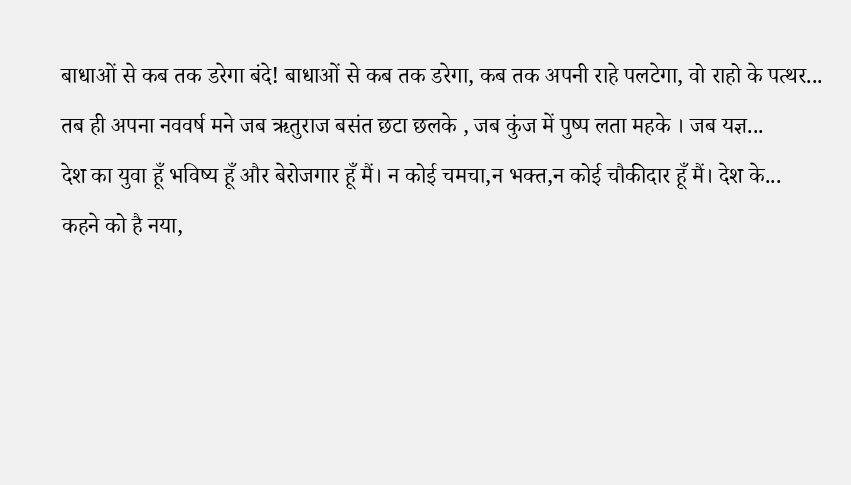बाधाओं से कब तक डरेगा बंदे! बाधाओं से कब तक डरेगा, कब तक अपनी राहे पलटेगा, वो राहो के पत्थर...
तब ही अपना नववर्ष मने जब ऋतुराज बसंत छटा छलके , जब कुंज में पुष्प लता महके । जब यज्ञ...
देश का युवा हूँ भविष्य हूँ और बेरोजगार हूँ मैं। न कोई चमचा,न भक्त,न कोई चौकीदार हूँ मैं। देश के...
कहने को है नया,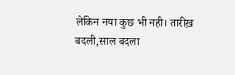लेकिन नया कुछ भी नही। तारीख़ बदली,साल बदला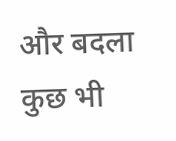और बदला कुछ भी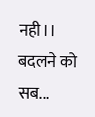नही।। बदलने को सब...